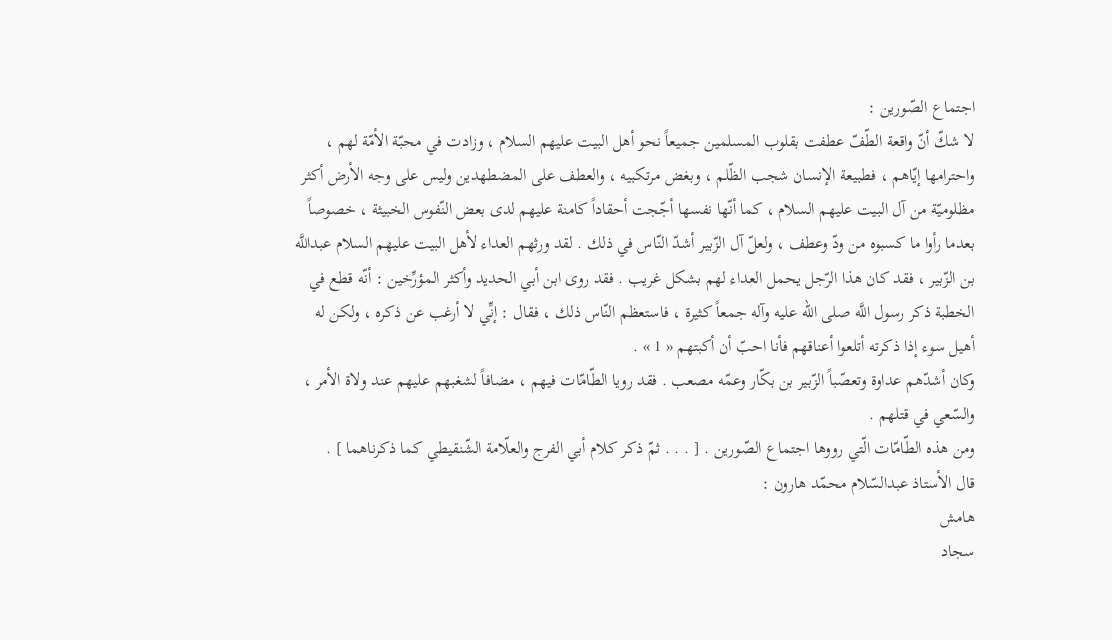اجتماع الصّورين :
لا شكّ أنّ واقعة الطّفّ عطفت بقلوب المسلمين جميعاً نحو أهل البيت عليهم السلام ، وزادت في محبّة الأمّة لهم ، واحترامها إيّاهم ، فطبيعة الإنسان شجب الظّلم ، وبغض مرتكبيه ، والعطف على المضطهدين وليس على وجه الأرض أكثر مظلوميّة من آل البيت عليهم السلام ، كما أنّها نفسها أجّجت أحقاداً كامنة عليهم لدى بعض النّفوس الخبيثة ، خصوصاً بعدما رأوا ما كسبوه من ودّ وعطف ، ولعلّ آل الزّبير أشدّ النّاس في ذلك . لقد ورثهم العداء لأهل البيت عليهم السلام عبداللَّه بن الزّبير ، فقد كان هذا الرّجل يحمل العداء لهم بشكل غريب . فقد روى ابن أبي الحديد وأكثر المؤرِّخين : أنّه قطع في الخطبة ذكر رسول اللَّه صلى الله عليه وآله جمعاً كثيرة ، فاستعظم النّاس ذلك ، فقال : إنِّي لا أرغب عن ذكره ، ولكن له أهيل سوء إذا ذكرته أتلعوا أعناقهم فأنا احبّ أن أكبتهم « 1 » .
وكان أشدّهم عداوة وتعصّباً الزّبير بن بكّار وعمّه مصعب . فقد رويا الطّامّات فيهم ، مضافاً لشغبهم عليهم عند ولاة الأمر ، والسّعي في قتلهم .
ومن هذه الطّامّات الّتي رووها اجتماع الصّورين . [ . . . ثمّ ذكر كلام أبي الفرج والعلّامة الشّنقيطي كما ذكرناهما ] .
قال الأستاذ عبدالسّلام محمّد هارون :
هامش
سجاد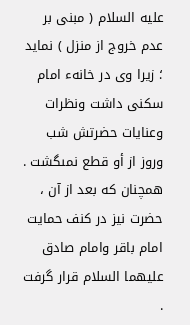عليه السلام ( مبنى بر عدم خروج از منزل ) نمايد ؛ زيرا وى در خانهء امام سكنى داشت ونظرات وعنايات حضرتش شب وروز از أو قطع نمىگشت . همچنان كه بعد از آن ، حضرت نيز در كنف حمايت امام باقر وامام صادق عليهما السلام قرار گرفت .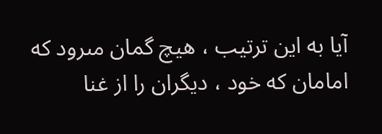آيا به اين ترتيب ، هيچ گمان مىرود كه امامان كه خود ، ديگران را از غنا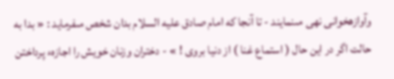وآوازهخوانى نهى مىنمايند - تا آنجا كه امام صادق عليه السلام بدان شخص مىفرمايد : « بدا به حالت اگر در اين حال ( استماع غنا ) از دنيا بروى ! » - دختران وزنان خويش را اجازهء پرداختن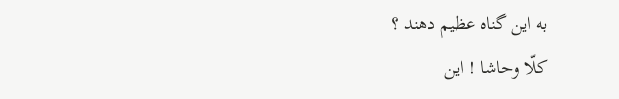به اين گناه عظيم دهند ؟
كلّا وحاشا ! اين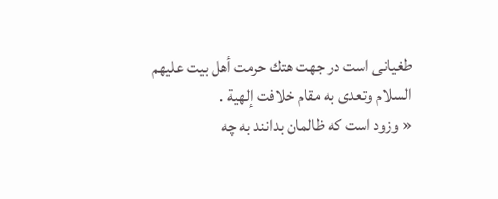طغيانى است در جهت هتك حرمت أهل بيت عليهم السلام وتعدى به مقام خلافت إلهية .
« وزود است كه ظالمان بدانند به چه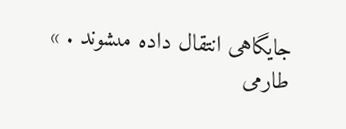جايگاهى انتقال داده مىشوند . »
طارمى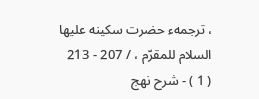، ترجمهء حضرت سكينه عليها السلام للمقرّم ، / 207 - 213
( 1 ) - شرح نهج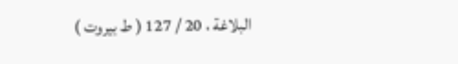البلاغة ، 20 / 127 ( ط بيروت )